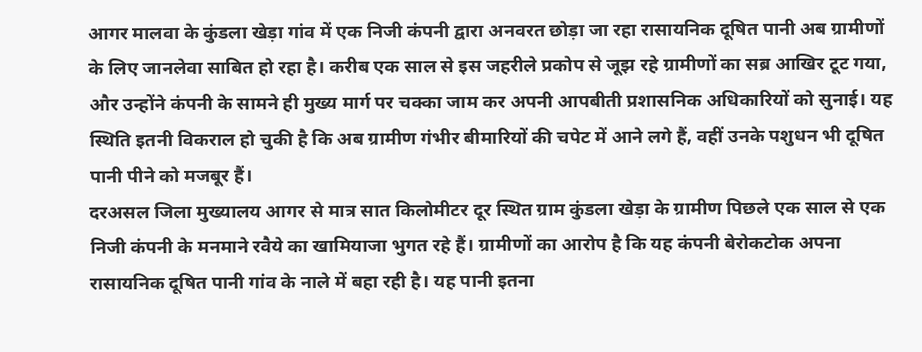आगर मालवा के कुंडला खेड़ा गांव में एक निजी कंपनी द्वारा अनवरत छोड़ा जा रहा रासायनिक दूषित पानी अब ग्रामीणों के लिए जानलेवा साबित हो रहा है। करीब एक साल से इस जहरीले प्रकोप से जूझ रहे ग्रामीणों का सब्र आखिर टूट गया, और उन्होंने कंपनी के सामने ही मुख्य मार्ग पर चक्का जाम कर अपनी आपबीती प्रशासनिक अधिकारियों को सुनाई। यह स्थिति इतनी विकराल हो चुकी है कि अब ग्रामीण गंभीर बीमारियों की चपेट में आने लगे हैं, वहीं उनके पशुधन भी दूषित पानी पीने को मजबूर हैं।
दरअसल जिला मुख्यालय आगर से मात्र सात किलोमीटर दूर स्थित ग्राम कुंडला खेड़ा के ग्रामीण पिछले एक साल से एक निजी कंपनी के मनमाने रवैये का खामियाजा भुगत रहे हैं। ग्रामीणों का आरोप है कि यह कंपनी बेरोकटोक अपना रासायनिक दूषित पानी गांव के नाले में बहा रही है। यह पानी इतना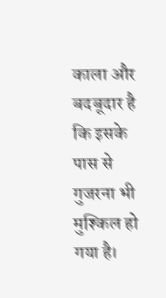काला और बदबूदार है कि इसके पास से गुजरना भी मुश्किल हो गया है।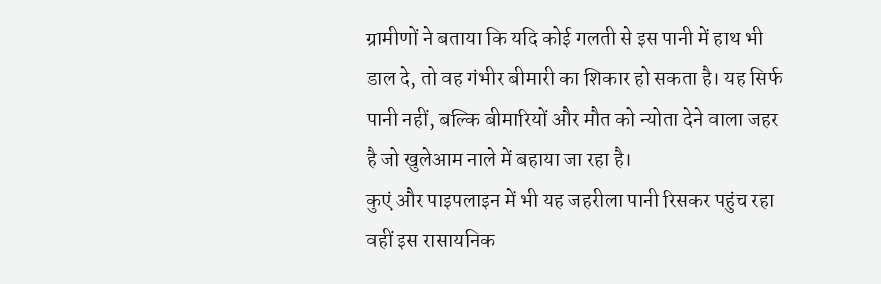ग्रामीणों ने बताया कि यदि कोई गलती से इस पानी में हाथ भी डाल दे, तो वह गंभीर बीमारी का शिकार हो सकता है। यह सिर्फ पानी नहीं, बल्कि बीमारियों और मौत को न्योता देने वाला जहर है जो खुलेआम नाले में बहाया जा रहा है।
कुएं और पाइपलाइन में भी यह जहरीला पानी रिसकर पहुंच रहा
वहीं इस रासायनिक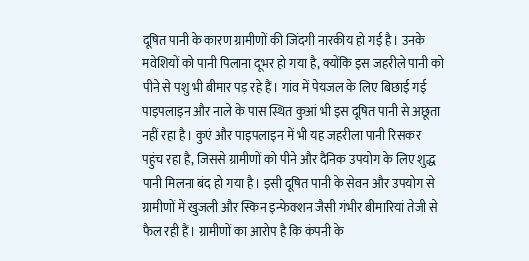दूषित पानी के कारण ग्रामीणों की जिंदगी नारकीय हो गई है। उनके मवेशियों को पानी पिलाना दूभर हो गया है, क्योंकि इस जहरीले पानी को पीने से पशु भी बीमार पड़ रहे हैं। गांव में पेयजल के लिए बिछाई गई पाइपलाइन और नाले के पास स्थित कुआं भी इस दूषित पानी से अछूता नहीं रहा है। कुएं और पाइपलाइन में भी यह जहरीला पानी रिसकर पहुंच रहा है, जिससे ग्रामीणों को पीने और दैनिक उपयोग के लिए शुद्ध पानी मिलना बंद हो गया है। इसी दूषित पानी के सेवन और उपयोग से ग्रामीणों में खुजली और स्किन इन्फेक्शन जैसी गंभीर बीमारियां तेजी से फैल रही हैं। ग्रामीणों का आरोप है कि कंपनी के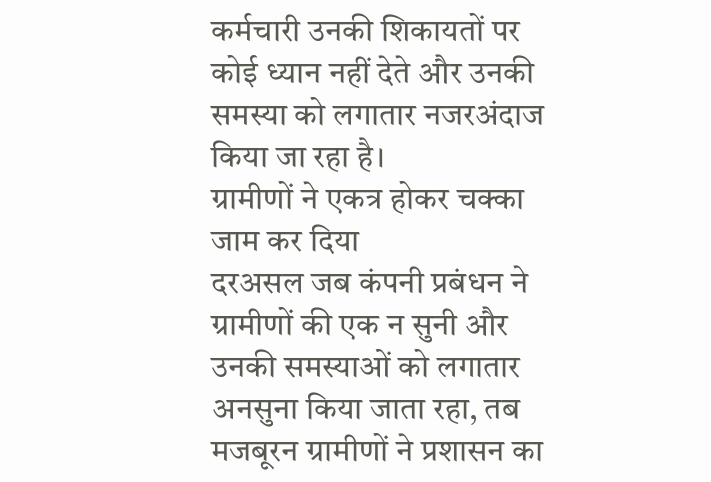कर्मचारी उनकी शिकायतों पर कोई ध्यान नहीं देते और उनकी समस्या को लगातार नजरअंदाज किया जा रहा है।
ग्रामीणों ने एकत्र होकर चक्का जाम कर दिया
दरअसल जब कंपनी प्रबंधन ने ग्रामीणों की एक न सुनी और उनकी समस्याओं को लगातार अनसुना किया जाता रहा, तब मजबूरन ग्रामीणों ने प्रशासन का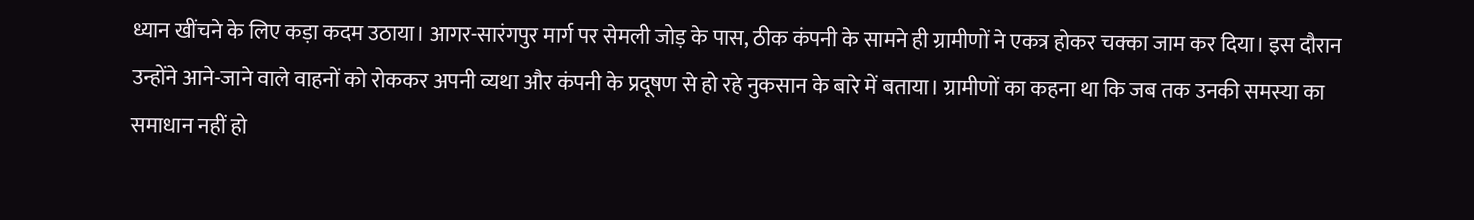ध्यान खींचने के लिए कड़ा कदम उठाया। आगर-सारंगपुर मार्ग पर सेमली जोड़ के पास, ठीक कंपनी के सामने ही ग्रामीणों ने एकत्र होकर चक्का जाम कर दिया। इस दौरान उन्होंने आने-जाने वाले वाहनों को रोककर अपनी व्यथा और कंपनी के प्रदूषण से हो रहे नुकसान के बारे में बताया। ग्रामीणों का कहना था कि जब तक उनकी समस्या का समाधान नहीं हो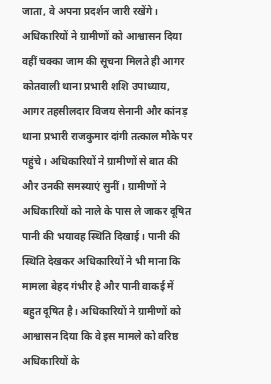जाता, वे अपना प्रदर्शन जारी रखेंगे।
अधिकारियों ने ग्रामीणों को आश्वासन दिया
वहीं चक्का जाम की सूचना मिलते ही आगर कोतवाली थाना प्रभारी शशि उपाध्याय, आगर तहसीलदार विजय सेनानी और कांनड़ थाना प्रभारी राजकुमार दांगी तत्काल मौके पर पहुंचे। अधिकारियों ने ग्रामीणों से बात की और उनकी समस्याएं सुनीं। ग्रामीणों ने अधिकारियों को नाले के पास ले जाकर दूषित पानी की भयावह स्थिति दिखाई। पानी की स्थिति देखकर अधिकारियों ने भी माना कि मामला बेहद गंभीर है और पानी वाकई में बहुत दूषित है। अधिकारियों ने ग्रामीणों को आश्वासन दिया कि वे इस मामले को वरिष्ठ अधिकारियों के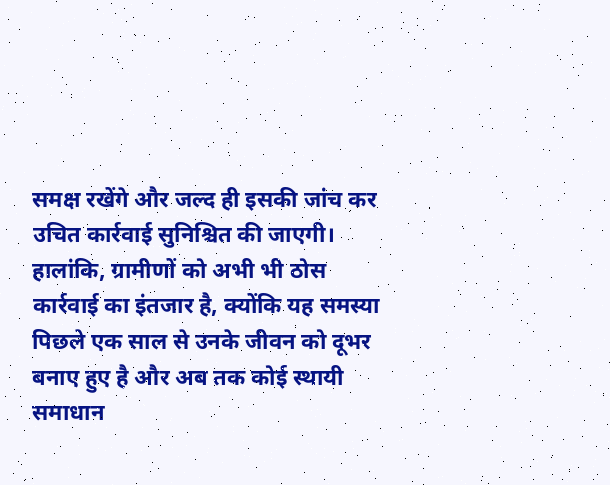समक्ष रखेंगे और जल्द ही इसकी जांच कर उचित कार्रवाई सुनिश्चित की जाएगी। हालांकि, ग्रामीणों को अभी भी ठोस कार्रवाई का इंतजार है, क्योंकि यह समस्या पिछले एक साल से उनके जीवन को दूभर बनाए हुए है और अब तक कोई स्थायी समाधान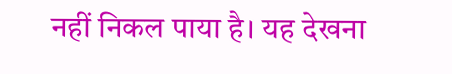नहीं निकल पाया है। यह देखना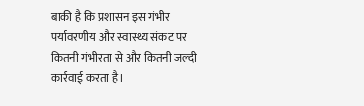बाकी है कि प्रशासन इस गंभीर पर्यावरणीय और स्वास्थ्य संकट पर कितनी गंभीरता से और कितनी जल्दी कार्रवाई करता है।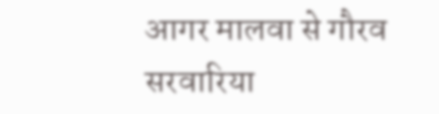आगर मालवा से गौरव सरवारिया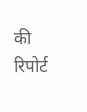की रिपोर्ट